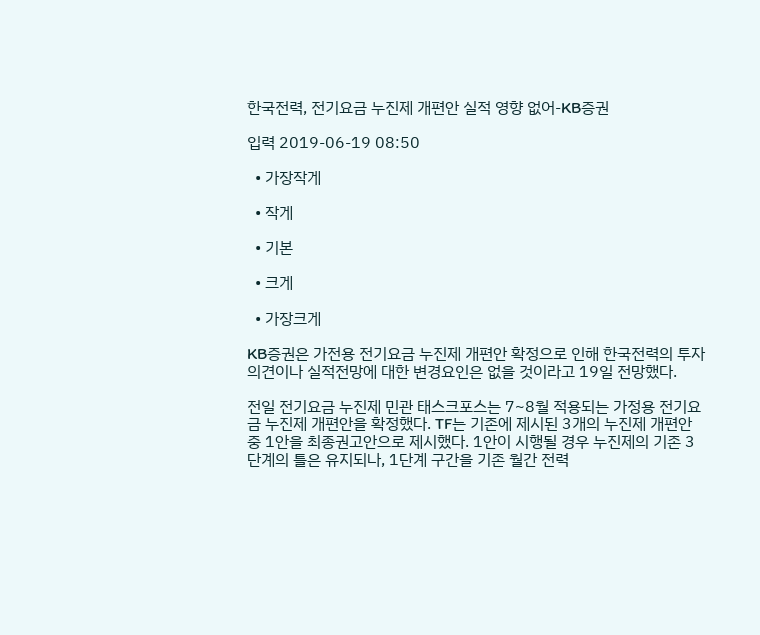한국전력, 전기요금 누진제 개편안 실적 영향 없어-KB증권

입력 2019-06-19 08:50

  • 가장작게

  • 작게

  • 기본

  • 크게

  • 가장크게

KB증권은 가전용 전기요금 누진제 개편안 확정으로 인해 한국전력의 투자의견이나 실적전망에 대한 변경요인은 없을 것이라고 19일 전망했다.

전일 전기요금 누진제 민관 태스크포스는 7~8월 적용되는 가정용 전기요금 누진제 개편안을 확정했다. TF는 기존에 제시된 3개의 누진제 개편안 중 1안을 최종권고안으로 제시했다. 1안이 시행될 경우 누진제의 기존 3단계의 틀은 유지되나, 1단계 구간을 기존 월간 전력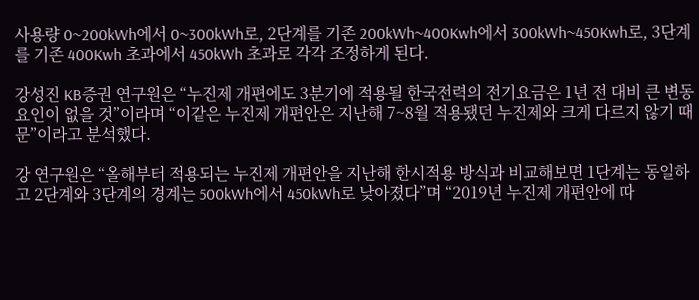사용량 0~200kWh에서 0~300kWh로, 2단계를 기존 200kWh~400Kwh에서 300kWh~450Kwh로, 3단계를 기존 400Kwh 초과에서 450kWh 초과로 각각 조정하게 된다.

강성진 KB증권 연구원은 “누진제 개편에도 3분기에 적용될 한국전력의 전기요금은 1년 전 대비 큰 변동요인이 없을 것”이라며 “이같은 누진제 개편안은 지난해 7~8월 적용됐던 누진제와 크게 다르지 않기 때문”이라고 분석했다.

강 연구원은 “올해부터 적용되는 누진제 개편안을 지난해 한시적용 방식과 비교해보면 1단계는 동일하고 2단계와 3단계의 경계는 500kWh에서 450kWh로 낮아졌다”며 “2019년 누진제 개편안에 따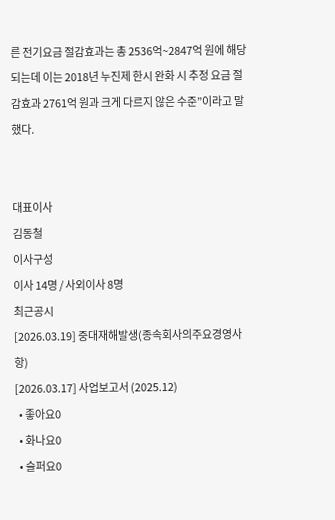른 전기요금 절감효과는 총 2536억~2847억 원에 해당되는데 이는 2018년 누진제 한시 완화 시 추정 요금 절감효과 2761억 원과 크게 다르지 않은 수준”이라고 말했다.


대표이사
김동철
이사구성
이사 14명 / 사외이사 8명
최근공시
[2026.03.19] 중대재해발생(종속회사의주요경영사항)
[2026.03.17] 사업보고서 (2025.12)
  • 좋아요0
  • 화나요0
  • 슬퍼요0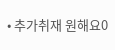• 추가취재 원해요0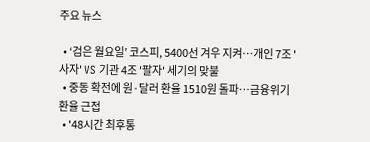주요 뉴스

  • ‘검은 월요일’ 코스피, 5400선 겨우 지켜⋯개인 7조 '사자' VS 기관 4조 '팔자' 세기의 맞불
  • 중동 확전에 원·달러 환율 1510원 돌파…금융위기 환율 근접
  • '48시간 최후통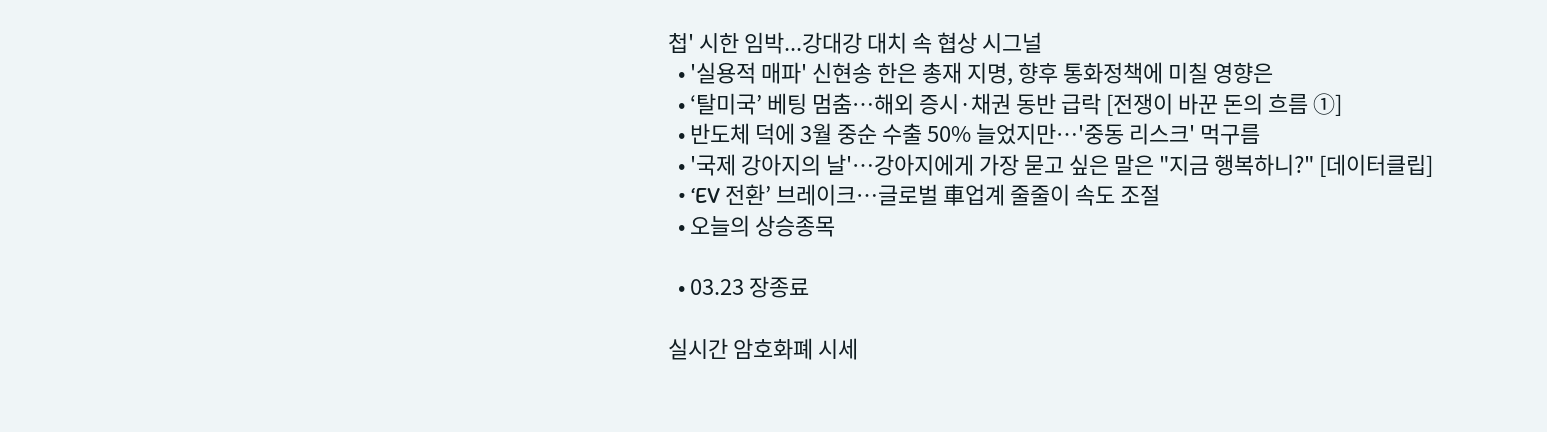첩' 시한 임박...강대강 대치 속 협상 시그널
  • '실용적 매파' 신현송 한은 총재 지명, 향후 통화정책에 미칠 영향은
  • ‘탈미국’ 베팅 멈춤…해외 증시·채권 동반 급락 [전쟁이 바꾼 돈의 흐름 ①]
  • 반도체 덕에 3월 중순 수출 50% 늘었지만⋯'중동 리스크' 먹구름
  • '국제 강아지의 날'…강아지에게 가장 묻고 싶은 말은 "지금 행복하니?" [데이터클립]
  • ‘EV 전환’ 브레이크…글로벌 車업계 줄줄이 속도 조절
  • 오늘의 상승종목

  • 03.23 장종료

실시간 암호화폐 시세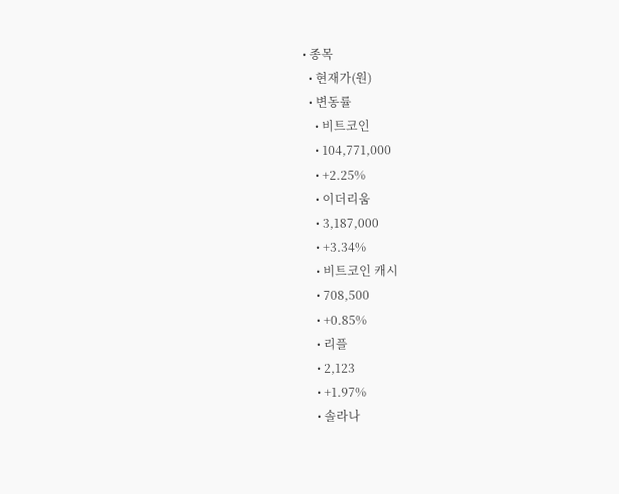• 종목
  • 현재가(원)
  • 변동률
    • 비트코인
    • 104,771,000
    • +2.25%
    • 이더리움
    • 3,187,000
    • +3.34%
    • 비트코인 캐시
    • 708,500
    • +0.85%
    • 리플
    • 2,123
    • +1.97%
    • 솔라나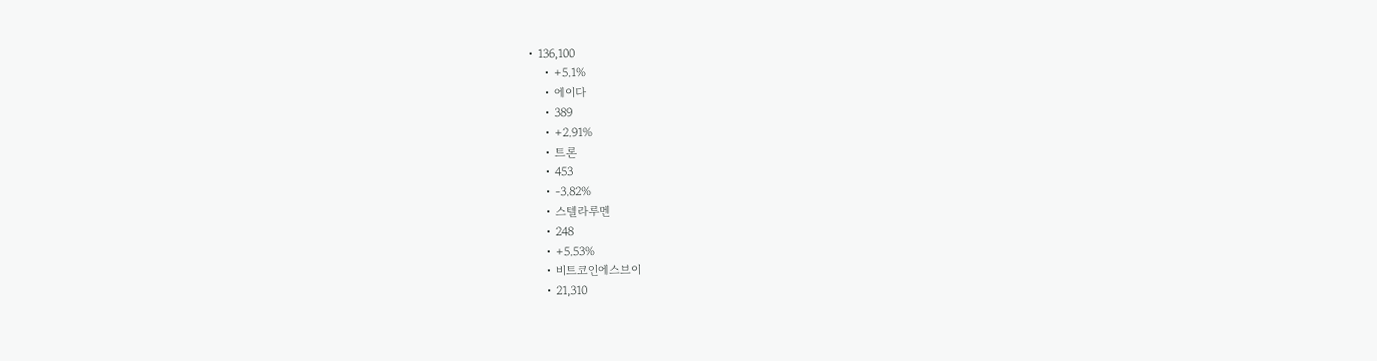• 136,100
    • +5.1%
    • 에이다
    • 389
    • +2.91%
    • 트론
    • 453
    • -3.82%
    • 스텔라루멘
    • 248
    • +5.53%
    • 비트코인에스브이
    • 21,310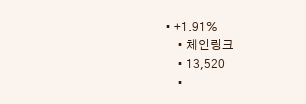• +1.91%
    • 체인링크
    • 13,520
    •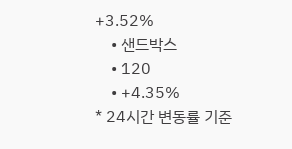+3.52%
    • 샌드박스
    • 120
    • +4.35%
* 24시간 변동률 기준